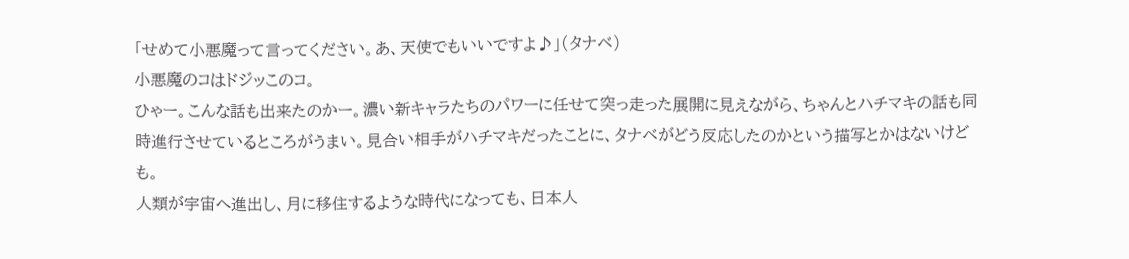「せめて小悪魔って言ってください。あ、天使でもいいですよ♪」(タナベ)
小悪魔のコはドジッこのコ。
ひゃー。こんな話も出来たのかー。濃い新キャラたちのパワーに任せて突っ走った展開に見えながら、ちゃんとハチマキの話も同時進行させているところがうまい。見合い相手がハチマキだったことに、タナベがどう反応したのかという描写とかはないけども。
人類が宇宙へ進出し、月に移住するような時代になっても、日本人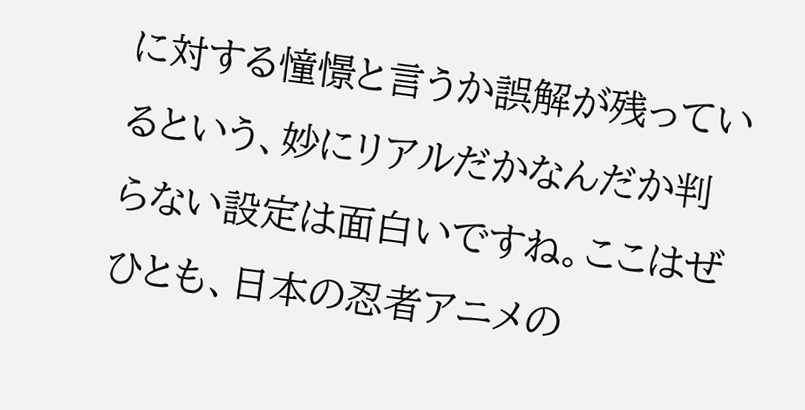に対する憧憬と言うか誤解が残っているという、妙にリアルだかなんだか判らない設定は面白いですね。ここはぜひとも、日本の忍者アニメの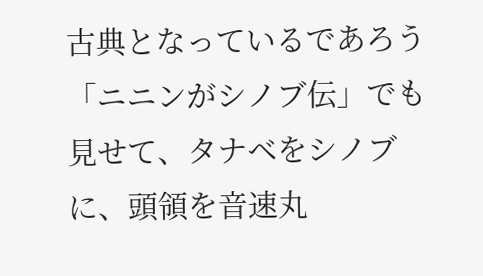古典となっているであろう「ニニンがシノブ伝」でも見せて、タナベをシノブに、頭領を音速丸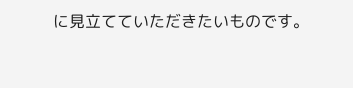に見立てていただきたいものです。